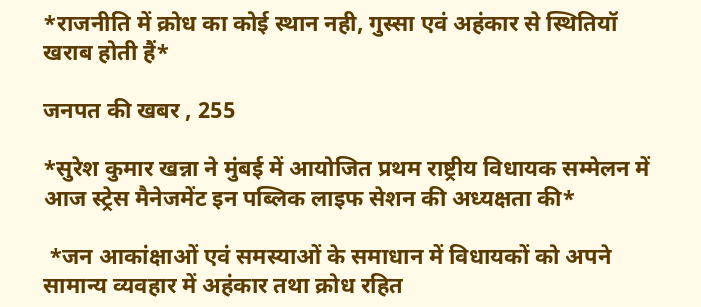*राजनीति में क्रोध का कोई स्थान नही, गुस्सा एवं अहंकार से स्थितियॉ खराब होती हैं*

जनपत की खबर , 255

*सुरेश कुमार खन्ना ने मुंबई में आयोजित प्रथम राष्ट्रीय विधायक सम्मेलन में आज स्ट्रेस मैनेजमेंट इन पब्लिक लाइफ सेशन की अध्यक्षता की*

 *जन आकांक्षाओं एवं समस्याओं के समाधान में विधायकों को अपने सामान्य व्यवहार में अहंकार तथा क्रोध रहित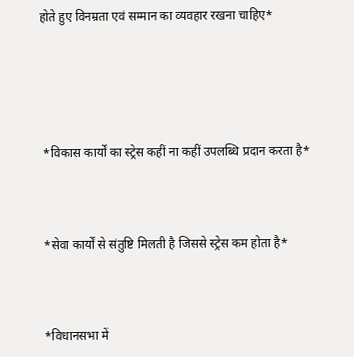होते हुए विनम्रता एवं सम्मान का व्यवहार रखना चाहिए*





 *विकास कार्यों का स्ट्रेस कहीं ना कहीं उपलब्धि प्रदान करता है*



 *सेवा कार्यों से संतुष्टि मिलती है जिससे स्ट्रेस कम होता है*



 *विधानसभा में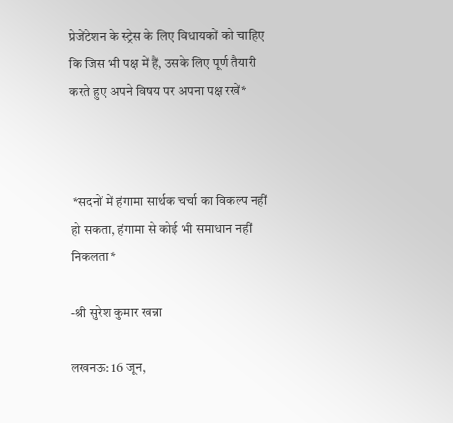प्रेजेंटेशन के स्ट्रेस के लिए विधायकों को चाहिए कि जिस भी पक्ष में हैं, उसके लिए पूर्ण तैयारी करते हुए अपने विषय पर अपना पक्ष रखें*



 *सदनों में हंगामा सार्थक चर्चा का विकल्प नहीं हो सकता, हंगामा से कोई भी समाधान नहीं निकलता*

-श्री सुरेश कुमार खन्ना

लखनऊ: 16 जून,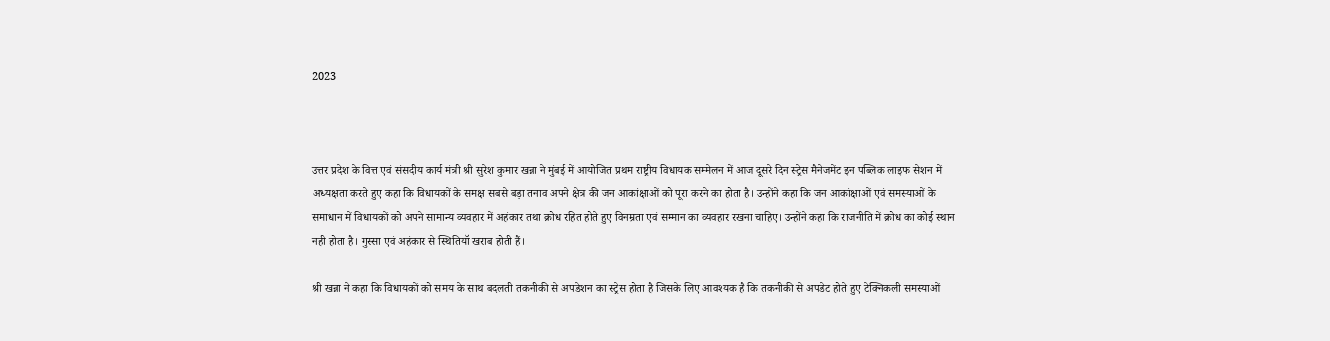2023



उत्तर प्रदेश के वित्त एवं संसदीय कार्य मंत्री श्री सुरेश कुमार खन्ना ने मुंबई में आयोजित प्रथम राष्ट्रीय विधायक सम्मेलन में आज दूसरे दिन स्ट्रेस मैनेजमेंट इन पब्लिक लाइफ सेशन में अध्यक्षता करते हुए कहा कि विधायकों के समक्ष सबसे बड़ा तनाव अपने क्षेत्र की जन आकांक्षाओं को पूरा करने का होता है। उन्होंने कहा कि जन आकांक्षाओं एवं समस्याओं के समाधान में विधायकों को अपने सामान्य व्यवहार में अहंकार तथा क्रोध रहित होते हुए विनम्रता एवं सम्मान का व्यवहार रखना चाहिए। उन्होंने कहा कि राजनीति में क्रोध का कोई स्थान नही होता है। गुस्सा एवं अहंकार से स्थितियॉ खराब होती हैं।

श्री खन्ना ने कहा कि विधायकों को समय के साथ बदलती तकनीकी से अपडेशन का स्ट्रेस होता है जिसके लिए आवश्यक है कि तकनीकी से अपडेट होते हुए टेक्निकली समस्याओं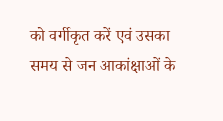को वर्गीकृत करें एवं उसका समय से जन आकांक्षाओं के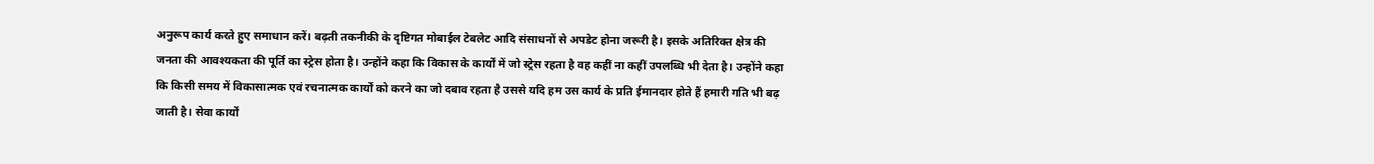अनुरूप कार्य करते हुए समाधान करें। बढ़ती तकनीकी के दृष्टिगत मोबाईल टेबलेट आदि संसाधनों से अपडेट होना जरूरी है। इसके अतिरिक्त क्षेत्र की जनता की आवश्यकता की पूर्ति का स्ट्रेस होता है। उन्होंने कहा कि विकास के कार्यों में जो स्ट्रेस रहता है वह कहीं ना कहीं उपलब्धि भी देता है। उन्होंने कहा कि किसी समय में विकासात्मक एवं रचनात्मक कार्यों को करने का जो दबाव रहता है उससे यदि हम उस कार्य के प्रति ईमानदार होते हैं हमारी गति भी बढ़ जाती है। सेवा कार्यों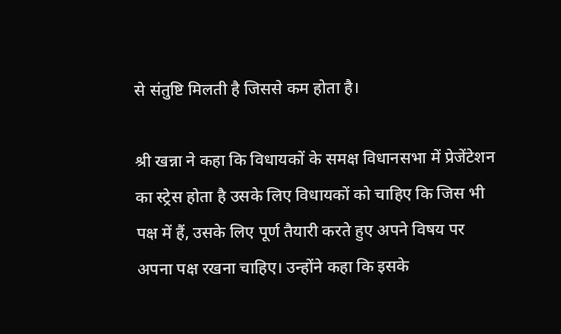से संतुष्टि मिलती है जिससे कम होता है।

श्री खन्ना ने कहा कि विधायकों के समक्ष विधानसभा में प्रेजेंटेशन का स्ट्रेस होता है उसके लिए विधायकों को चाहिए कि जिस भी पक्ष में हैं, उसके लिए पूर्ण तैयारी करते हुए अपने विषय पर अपना पक्ष रखना चाहिए। उन्होंने कहा कि इसके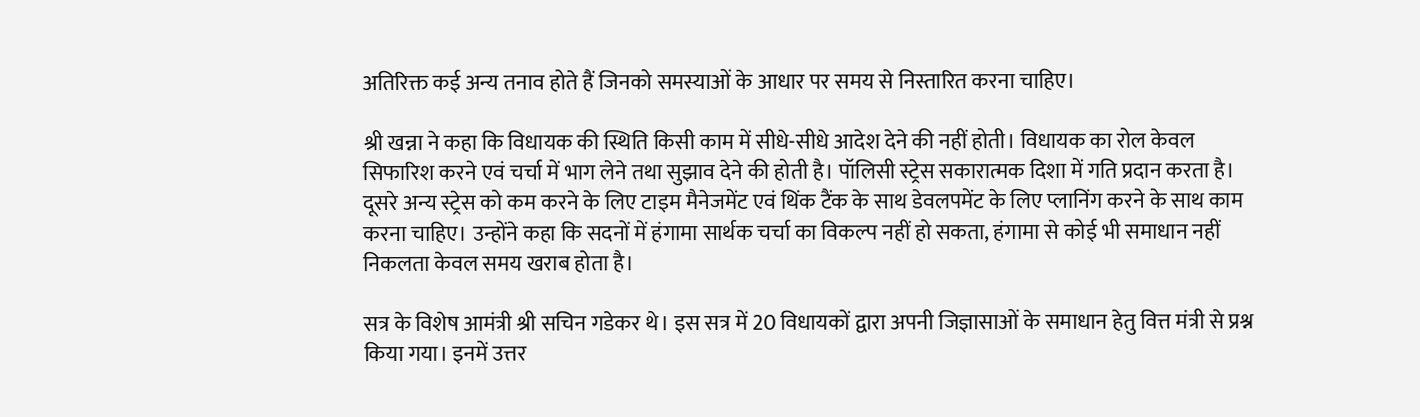अतिरिक्त कई अन्य तनाव होते हैं जिनको समस्याओं के आधार पर समय से निस्तारित करना चाहिए।

श्री खन्ना ने कहा कि विधायक की स्थिति किसी काम में सीधे-सीधे आदेश देने की नहीं होती। विधायक का रोल केवल सिफारिश करने एवं चर्चा में भाग लेने तथा सुझाव देने की होती है। पॉलिसी स्ट्रेस सकारात्मक दिशा में गति प्रदान करता है। दूसरे अन्य स्ट्रेस को कम करने के लिए टाइम मैनेजमेंट एवं थिंक टैंक के साथ डेवलपमेंट के लिए प्लानिंग करने के साथ काम करना चाहिए। उन्होंने कहा कि सदनों में हंगामा सार्थक चर्चा का विकल्प नहीं हो सकता, हंगामा से कोई भी समाधान नहीं निकलता केवल समय खराब होता है।

सत्र के विशेष आमंत्री श्री सचिन गडेकर थे। इस सत्र में 20 विधायकों द्वारा अपनी जिज्ञासाओं के समाधान हेतु वित्त मंत्री से प्रश्न किया गया। इनमें उत्तर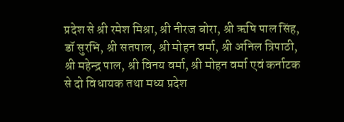प्रदेश से श्री रमेश मिश्रा, श्री नीरज बोरा, श्री ऋषि पाल सिंह, डॉ सुरभि, श्री सतपाल, श्री मोहन वर्मा, श्री अनिल त्रिपाठी, श्री महेन्द्र पाल, श्री विनय वर्मा, श्री मोहन वर्मा एवं कर्नाटक से दो विधायक तथा मध्य प्रदेश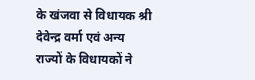के खंजवा से विधायक श्री देवेन्द्र वर्मा एवं अन्य राज्यों के विधायकों ने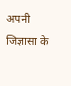अपनी जिज्ञासा के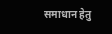समाधान हेतु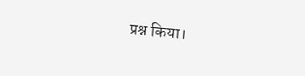प्रश्न किया।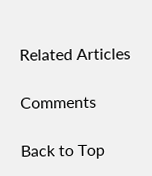Related Articles

Comments

Back to Top